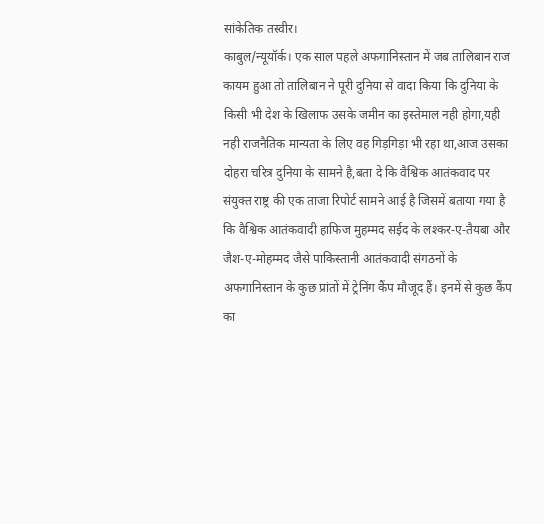सांकेतिक तस्वीर।
काबुल/न्यूयॉर्क। एक साल पहले अफगानिस्तान में जब तालिबान राज कायम हुआ तो तालिबान ने पूरी दुनिया से वादा किया कि दुनिया के किसी भी देश के खिलाफ उसके जमीन का इस्तेमाल नही होगा,यही नही राजनैतिक मान्यता के लिए वह गिड़गिड़ा भी रहा था,आज उसका दोहरा चरित्र दुनिया के सामने है,बता दे कि वैश्विक आतंकवाद पर संयुक्त राष्ट्र की एक ताजा रिपोर्ट सामने आई है जिसमें बताया गया है कि वैश्विक आतंकवादी हाफिज मुहम्मद सईद के लश्कर-ए-तैयबा और जैश-ए-मोहम्मद जैसे पाकिस्तानी आतंकवादी संगठनों के अफगानिस्तान के कुछ प्रांतों में ट्रेनिंग कैंप मौजूद हैं। इनमें से कुछ कैंप का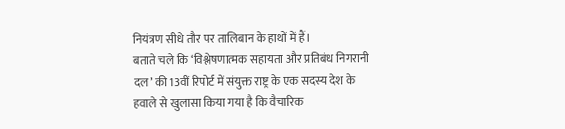नियंत्रण सीधे तौर पर तालिबान के हाथों में हैं।
बताते चले कि ‘विश्लेषणात्मक सहायता और प्रतिबंध निगरानी दल’ की 13वीं रिपोर्ट में संयुक्त राष्ट्र के एक सदस्य देश के हवाले से खुलासा किया गया है कि वैचारिक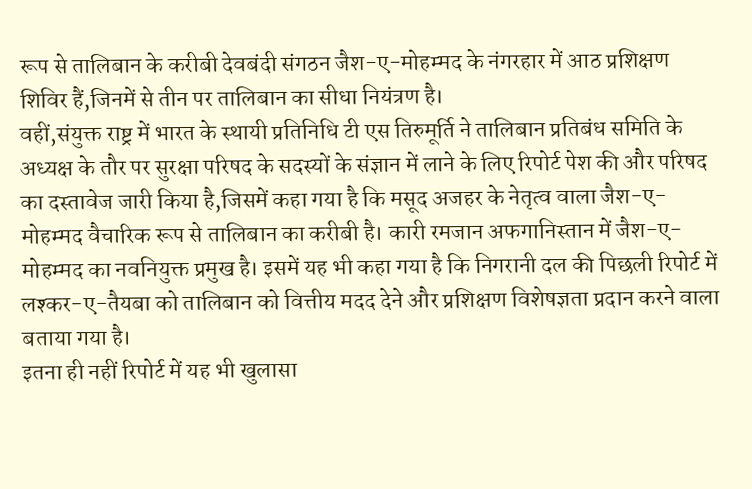रूप से तालिबान के करीबी देवबंदी संगठन जैश-ए-मोहम्मद के नंगरहार में आठ प्रशिक्षण शिविर हैं,जिनमें से तीन पर तालिबान का सीधा नियंत्रण है।
वहीं,संयुक्त राष्ट्र में भारत के स्थायी प्रतिनिधि टी एस तिरुमूर्ति ने तालिबान प्रतिबंध समिति के अध्यक्ष के तौर पर सुरक्षा परिषद के सदस्यों के संज्ञान में लाने के लिए रिपोर्ट पेश की और परिषद का दस्तावेज जारी किया है,जिसमें कहा गया है कि मसूद अजहर के नेतृत्व वाला जैश-ए-मोहम्मद वैचारिक रूप से तालिबान का करीबी है। कारी रमजान अफगानिस्तान में जैश-ए-मोहम्मद का नवनियुक्त प्रमुख है। इसमें यह भी कहा गया है कि निगरानी दल की पिछली रिपोर्ट में लश्कर-ए-तैयबा को तालिबान को वित्तीय मदद देने और प्रशिक्षण विशेषज्ञता प्रदान करने वाला बताया गया है।
इतना ही नहीं रिपोर्ट में यह भी खुलासा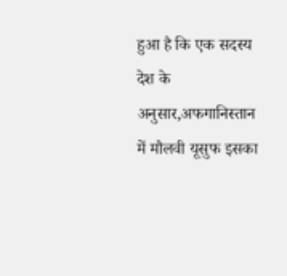हुआ है कि एक सदस्य देश के अनुसार,अफगानिस्तान में मौलवी यूसुफ इसका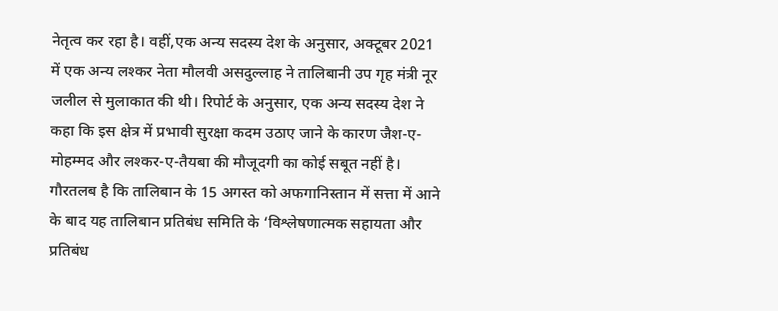नेतृत्व कर रहा है। वहीं,एक अन्य सदस्य देश के अनुसार, अक्टूबर 2021 में एक अन्य लश्कर नेता मौलवी असदुल्लाह ने तालिबानी उप गृह मंत्री नूर जलील से मुलाकात की थी। रिपोर्ट के अनुसार, एक अन्य सदस्य देश ने कहा कि इस क्षेत्र में प्रभावी सुरक्षा कदम उठाए जाने के कारण जैश-ए-मोहम्मद और लश्कर-ए-तैयबा की मौजूदगी का कोई सबूत नहीं है।
गौरतलब है कि तालिबान के 15 अगस्त को अफगानिस्तान में सत्ता में आने के बाद यह तालिबान प्रतिबंध समिति के ‘विश्लेषणात्मक सहायता और प्रतिबंध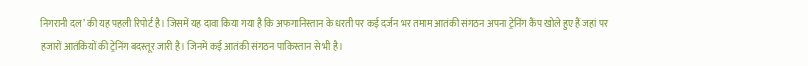निगरानी दल’ की यह पहली रिपोर्ट है। जिसमें यह दावा किया गया है कि अफगानिस्तान के धरती पर कई दर्जन भर तमाम आतंकी संगठन अपना ट्रेनिंग कैंप खोले हुए हैं जहां पर हजारों आतंकियों की ट्रेनिंग बदस्तूर जारी है। जिनमें कई आतंकी संगठन पाकिस्तान से भी है।